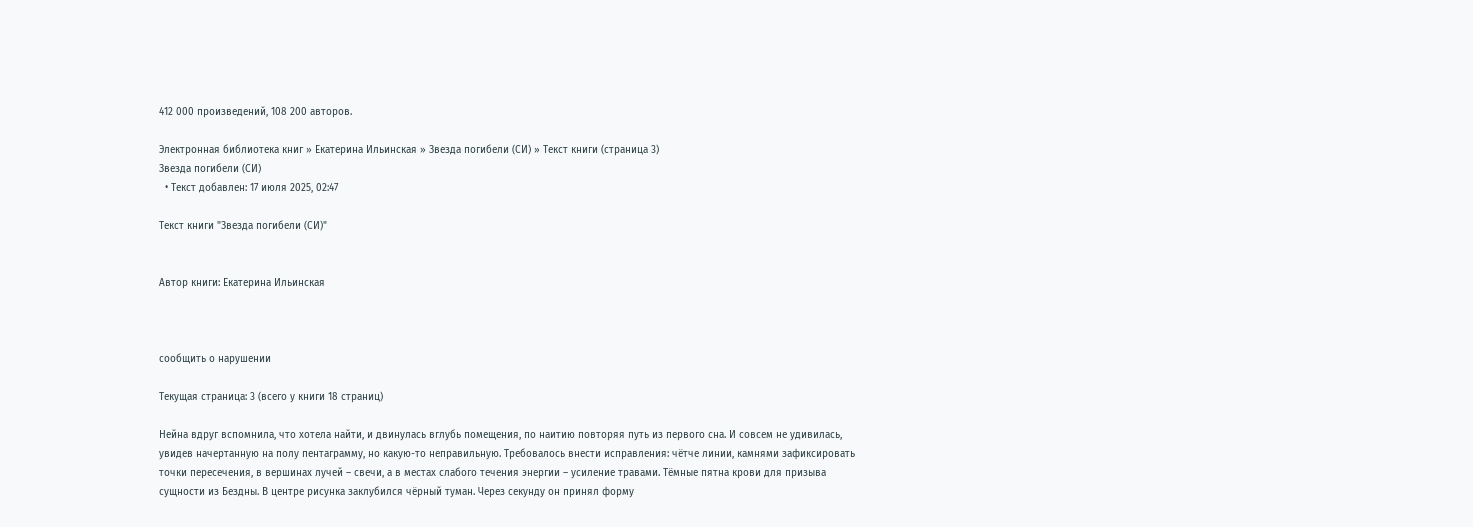412 000 произведений, 108 200 авторов.

Электронная библиотека книг » Екатерина Ильинская » Звезда погибели (СИ) » Текст книги (страница 3)
Звезда погибели (СИ)
  • Текст добавлен: 17 июля 2025, 02:47

Текст книги "Звезда погибели (СИ)"


Автор книги: Екатерина Ильинская



сообщить о нарушении

Текущая страница: 3 (всего у книги 18 страниц)

Нейна вдруг вспомнила, что хотела найти, и двинулась вглубь помещения, по наитию повторяя путь из первого сна. И совсем не удивилась, увидев начертанную на полу пентаграмму, но какую-то неправильную. Требовалось внести исправления: чётче линии, камнями зафиксировать точки пересечения, в вершинах лучей – свечи, а в местах слабого течения энергии – усиление травами. Тёмные пятна крови для призыва сущности из Бездны. В центре рисунка заклубился чёрный туман. Через секунду он принял форму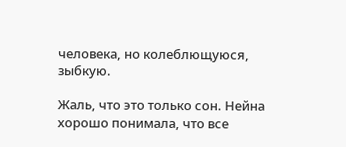человека, но колеблющуюся, зыбкую.

Жаль, что это только сон. Нейна хорошо понимала, что все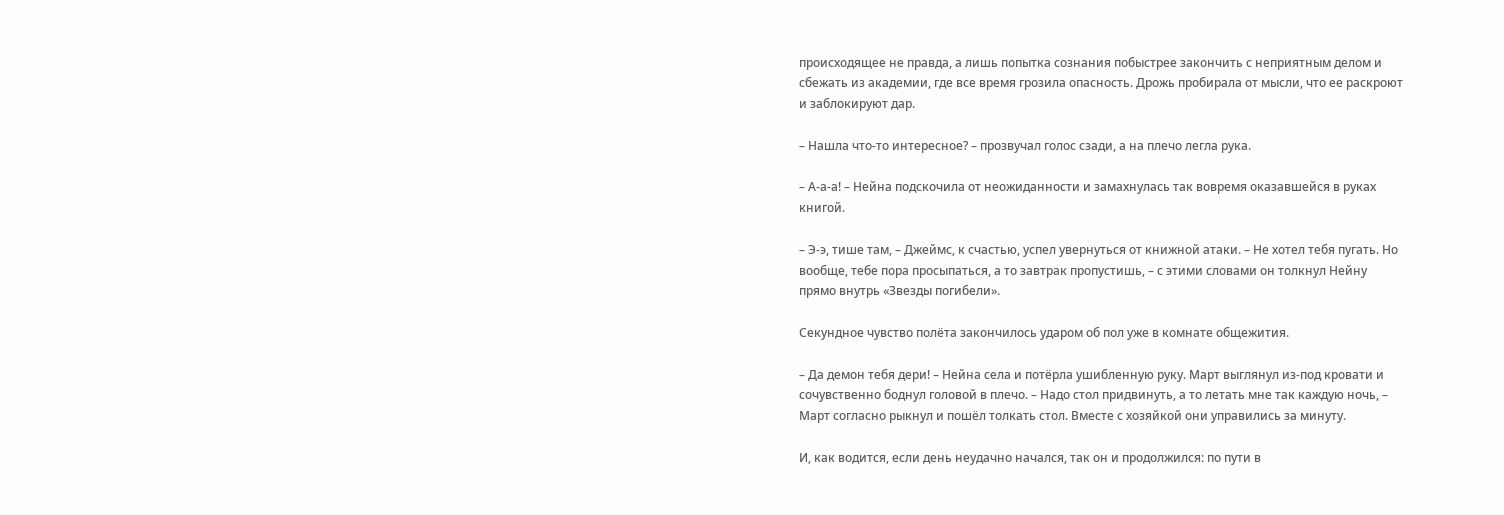происходящее не правда, а лишь попытка сознания побыстрее закончить с неприятным делом и сбежать из академии, где все время грозила опасность. Дрожь пробирала от мысли, что ее раскроют и заблокируют дар.

– Нашла что-то интересное? – прозвучал голос сзади, а на плечо легла рука.

– А-а-а! – Нейна подскочила от неожиданности и замахнулась так вовремя оказавшейся в руках книгой.

– Э-э, тише там, – Джеймс, к счастью, успел увернуться от книжной атаки. – Не хотел тебя пугать. Но вообще, тебе пора просыпаться, а то завтрак пропустишь, – с этими словами он толкнул Нейну прямо внутрь «Звезды погибели».

Секундное чувство полёта закончилось ударом об пол уже в комнате общежития.

– Да демон тебя дери! – Нейна села и потёрла ушибленную руку. Март выглянул из-под кровати и сочувственно боднул головой в плечо. – Надо стол придвинуть, а то летать мне так каждую ночь, – Март согласно рыкнул и пошёл толкать стол. Вместе с хозяйкой они управились за минуту.

И, как водится, если день неудачно начался, так он и продолжился: по пути в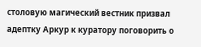столовую магический вестник призвал адептку Аркур к куратору поговорить о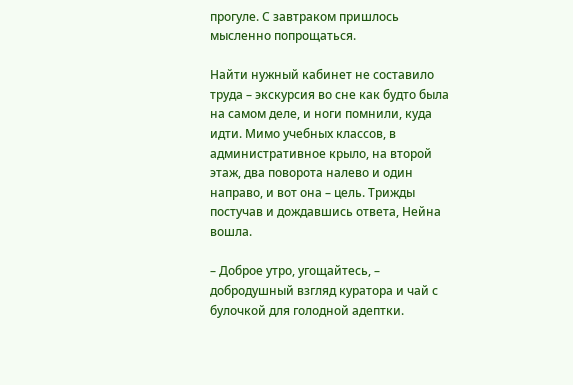прогуле. С завтраком пришлось мысленно попрощаться.

Найти нужный кабинет не составило труда – экскурсия во сне как будто была на самом деле, и ноги помнили, куда идти. Мимо учебных классов, в административное крыло, на второй этаж, два поворота налево и один направо, и вот она – цель. Трижды постучав и дождавшись ответа, Нейна вошла.

– Доброе утро, угощайтесь, – добродушный взгляд куратора и чай с булочкой для голодной адептки.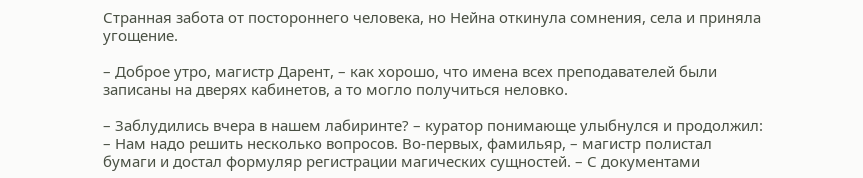Странная забота от постороннего человека, но Нейна откинула сомнения, села и приняла угощение.

– Доброе утро, магистр Дарент, – как хорошо, что имена всех преподавателей были записаны на дверях кабинетов, а то могло получиться неловко.

– Заблудились вчера в нашем лабиринте? – куратор понимающе улыбнулся и продолжил: – Нам надо решить несколько вопросов. Во-первых, фамильяр, – магистр полистал бумаги и достал формуляр регистрации магических сущностей. – С документами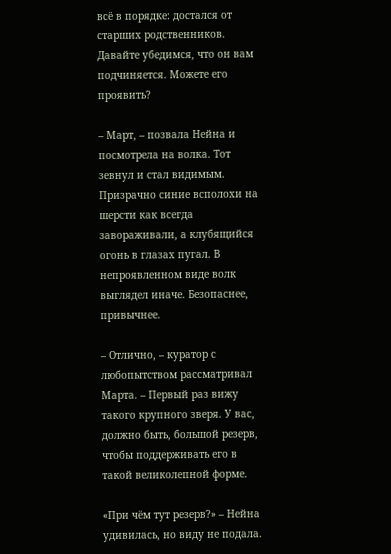всё в порядке: достался от старших родственников. Давайте убедимся, что он вам подчиняется. Можете его проявить?

– Март, – позвала Нейна и посмотрела на волка. Тот зевнул и стал видимым. Призрачно синие всполохи на шерсти как всегда завораживали, а клубящийся огонь в глазах пугал. В непроявленном виде волк выглядел иначе. Безопаснее, привычнее.

– Отлично, – куратор с любопытством рассматривал Марта. – Первый раз вижу такого крупного зверя. У вас, должно быть, большой резерв, чтобы поддерживать его в такой великолепной форме.

«При чём тут резерв?» – Нейна удивилась, но виду не подала.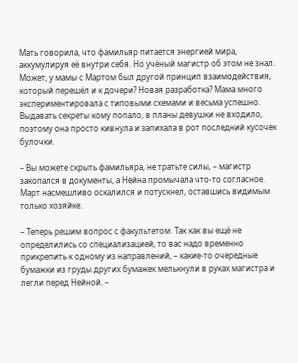Мать говорила, что фамильяр питается энергией мира, аккумулируя её внутри себя. Но учёный магистр об этом не знал. Может, у мамы с Мартом был другой принцип взаимодействия, который перешёл и к дочери? Новая разработка? Мама много экспериментировала с типовыми схемами и весьма успешно. Выдавать секреты кому попало, в планы девушки не входило, поэтому она просто кивнула и запихала в рот последний кусочек булочки.

– Вы можете скрыть фамильяра, не тратьте силы, – магистр закопался в документы, а Нейна промычала что-то согласное. Март насмешливо оскалился и потускнел, оставшись видимым только хозяйке.

– Теперь решим вопрос с факультетом. Так как вы ещё не определились со специализацией, то вас надо временно прикрепить к одному из направлений, – какие-то очередные бумажки из груды других бумажек мелькнули в руках магистра и легли перед Нейной. –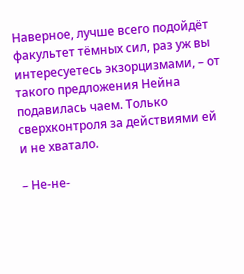Наверное, лучше всего подойдёт факультет тёмных сил, раз уж вы интересуетесь экзорцизмами, – от такого предложения Нейна подавилась чаем. Только сверхконтроля за действиями ей и не хватало.

– Не-не-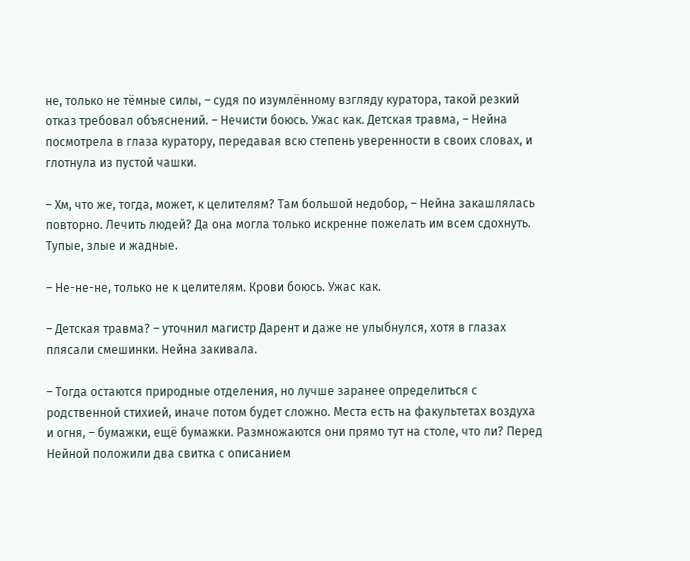не, только не тёмные силы, – судя по изумлённому взгляду куратора, такой резкий отказ требовал объяснений. – Нечисти боюсь. Ужас как. Детская травма, – Нейна посмотрела в глаза куратору, передавая всю степень уверенности в своих словах, и глотнула из пустой чашки.

– Хм, что же, тогда, может, к целителям? Там большой недобор, – Нейна закашлялась повторно. Лечить людей? Да она могла только искренне пожелать им всем сдохнуть. Тупые, злые и жадные.

– Не-не-не, только не к целителям. Крови боюсь. Ужас как.

– Детская травма? – уточнил магистр Дарент и даже не улыбнулся, хотя в глазах плясали смешинки. Нейна закивала.

– Тогда остаются природные отделения, но лучше заранее определиться с родственной стихией, иначе потом будет сложно. Места есть на факультетах воздуха и огня, – бумажки, ещё бумажки. Размножаются они прямо тут на столе, что ли? Перед Нейной положили два свитка с описанием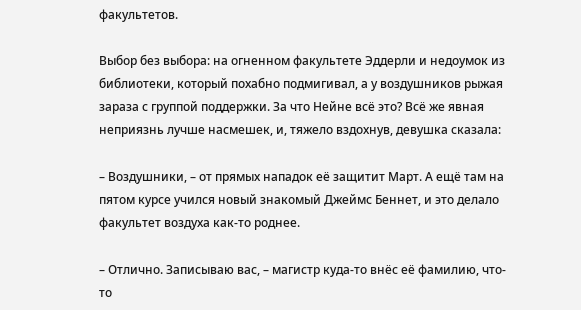факультетов.

Выбор без выбора: на огненном факультете Эддерли и недоумок из библиотеки, который похабно подмигивал, а у воздушников рыжая зараза с группой поддержки. За что Нейне всё это? Всё же явная неприязнь лучше насмешек, и, тяжело вздохнув, девушка сказала:

– Воздушники, – от прямых нападок её защитит Март. А ещё там на пятом курсе учился новый знакомый Джеймс Беннет, и это делало факультет воздуха как-то роднее.

– Отлично. Записываю вас, – магистр куда-то внёс её фамилию, что-то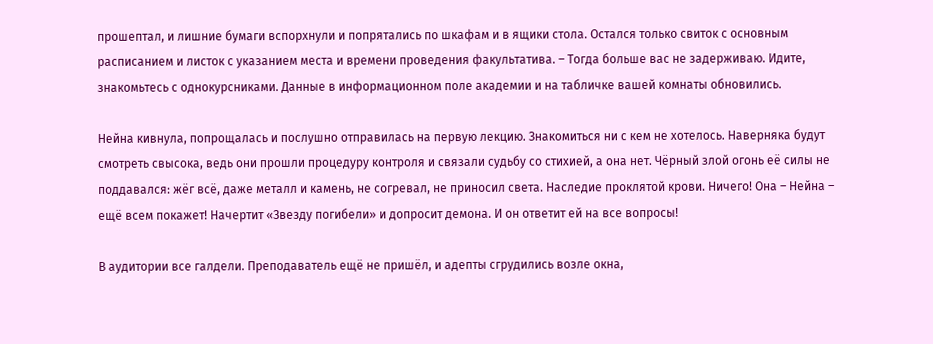прошептал, и лишние бумаги вспорхнули и попрятались по шкафам и в ящики стола. Остался только свиток с основным расписанием и листок с указанием места и времени проведения факультатива. – Тогда больше вас не задерживаю. Идите, знакомьтесь с однокурсниками. Данные в информационном поле академии и на табличке вашей комнаты обновились.

Нейна кивнула, попрощалась и послушно отправилась на первую лекцию. Знакомиться ни с кем не хотелось. Наверняка будут смотреть свысока, ведь они прошли процедуру контроля и связали судьбу со стихией, а она нет. Чёрный злой огонь её силы не поддавался: жёг всё, даже металл и камень, не согревал, не приносил света. Наследие проклятой крови. Ничего! Она – Нейна – ещё всем покажет! Начертит «Звезду погибели» и допросит демона. И он ответит ей на все вопросы!

В аудитории все галдели. Преподаватель ещё не пришёл, и адепты сгрудились возле окна,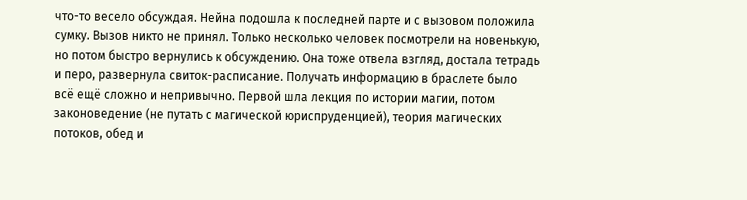что-то весело обсуждая. Нейна подошла к последней парте и с вызовом положила сумку. Вызов никто не принял. Только несколько человек посмотрели на новенькую, но потом быстро вернулись к обсуждению. Она тоже отвела взгляд, достала тетрадь и перо, развернула свиток-расписание. Получать информацию в браслете было всё ещё сложно и непривычно. Первой шла лекция по истории магии, потом законоведение (не путать с магической юриспруденцией), теория магических потоков, обед и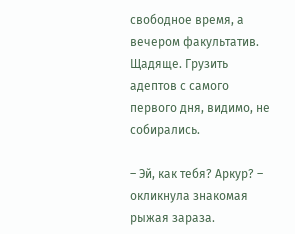свободное время, а вечером факультатив. Щадяще. Грузить адептов с самого первого дня, видимо, не собирались.

– Эй, как тебя? Аркур? – окликнула знакомая рыжая зараза.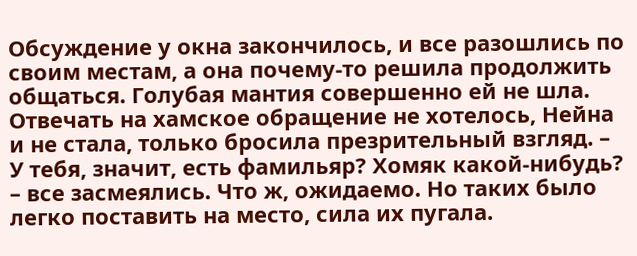Обсуждение у окна закончилось, и все разошлись по своим местам, а она почему-то решила продолжить общаться. Голубая мантия совершенно ей не шла. Отвечать на хамское обращение не хотелось, Нейна и не стала, только бросила презрительный взгляд. – У тебя, значит, есть фамильяр? Хомяк какой-нибудь? – все засмеялись. Что ж, ожидаемо. Но таких было легко поставить на место, сила их пугала.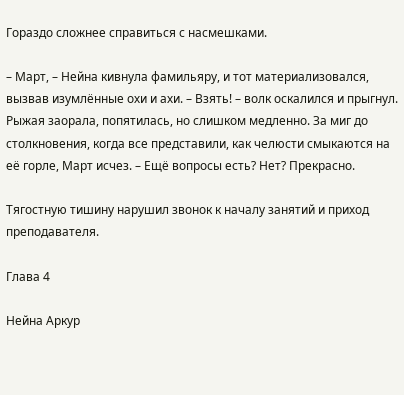Гораздо сложнее справиться с насмешками.

– Март, – Нейна кивнула фамильяру, и тот материализовался, вызвав изумлённые охи и ахи. – Взять! – волк оскалился и прыгнул. Рыжая заорала, попятилась, но слишком медленно. За миг до столкновения, когда все представили, как челюсти смыкаются на её горле, Март исчез. – Ещё вопросы есть? Нет? Прекрасно.

Тягостную тишину нарушил звонок к началу занятий и приход преподавателя.

Глава 4

Нейна Аркур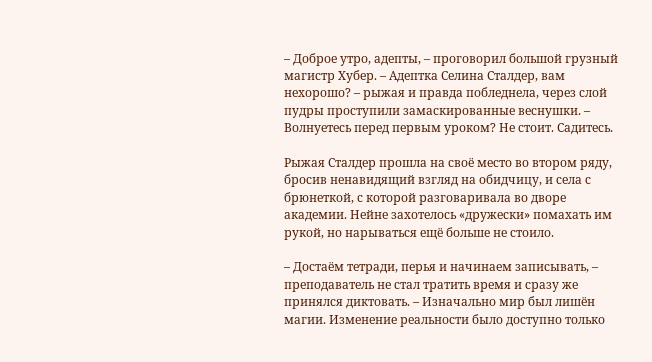– Доброе утро, адепты, – проговорил большой грузный магистр Хубер. – Адептка Селина Сталдер, вам нехорошо? – рыжая и правда побледнела, через слой пудры проступили замаскированные веснушки. – Волнуетесь перед первым уроком? Не стоит. Садитесь.

Рыжая Сталдер прошла на своё место во втором ряду, бросив ненавидящий взгляд на обидчицу, и села с брюнеткой, с которой разговаривала во дворе академии. Нейне захотелось «дружески» помахать им рукой, но нарываться ещё больше не стоило.

– Достаём тетради, перья и начинаем записывать, – преподаватель не стал тратить время и сразу же принялся диктовать. – Изначально мир был лишён магии. Изменение реальности было доступно только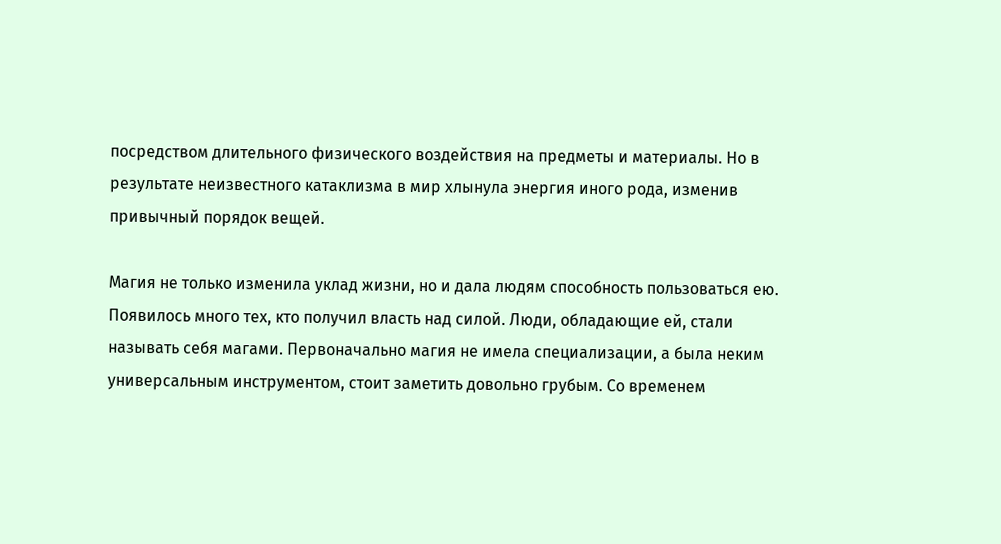посредством длительного физического воздействия на предметы и материалы. Но в результате неизвестного катаклизма в мир хлынула энергия иного рода, изменив привычный порядок вещей.

Магия не только изменила уклад жизни, но и дала людям способность пользоваться ею. Появилось много тех, кто получил власть над силой. Люди, обладающие ей, стали называть себя магами. Первоначально магия не имела специализации, а была неким универсальным инструментом, стоит заметить довольно грубым. Со временем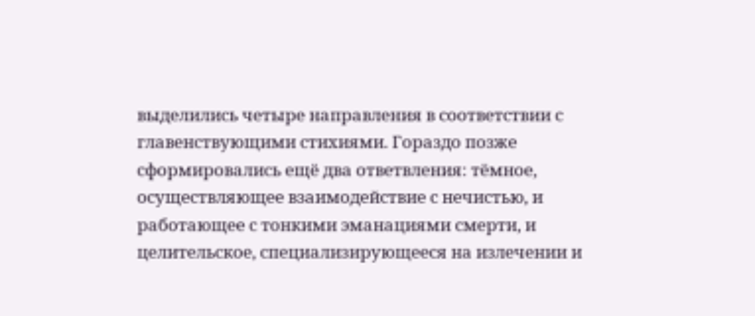выделились четыре направления в соответствии с главенствующими стихиями. Гораздо позже сформировались ещё два ответвления: тёмное, осуществляющее взаимодействие с нечистью, и работающее с тонкими эманациями смерти, и целительское, специализирующееся на излечении и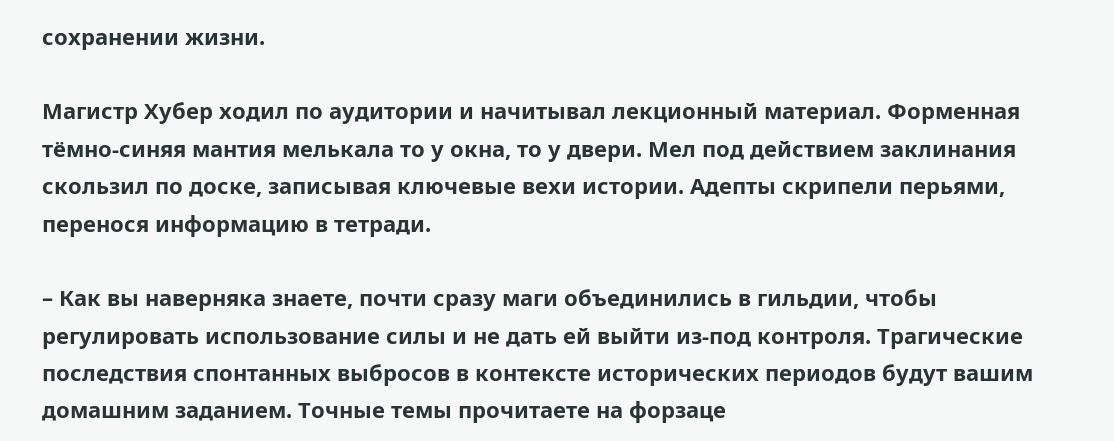сохранении жизни.

Магистр Хубер ходил по аудитории и начитывал лекционный материал. Форменная тёмно-синяя мантия мелькала то у окна, то у двери. Мел под действием заклинания скользил по доске, записывая ключевые вехи истории. Адепты скрипели перьями, перенося информацию в тетради.

– Как вы наверняка знаете, почти сразу маги объединились в гильдии, чтобы регулировать использование силы и не дать ей выйти из-под контроля. Трагические последствия спонтанных выбросов в контексте исторических периодов будут вашим домашним заданием. Точные темы прочитаете на форзаце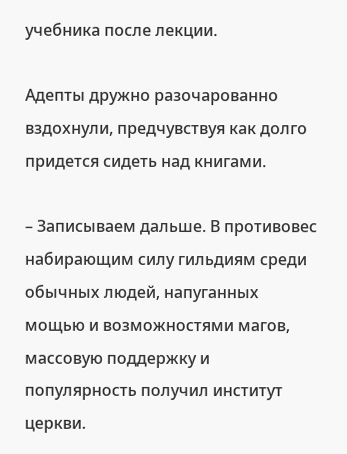учебника после лекции.

Адепты дружно разочарованно вздохнули, предчувствуя как долго придется сидеть над книгами.

– Записываем дальше. В противовес набирающим силу гильдиям среди обычных людей, напуганных мощью и возможностями магов, массовую поддержку и популярность получил институт церкви.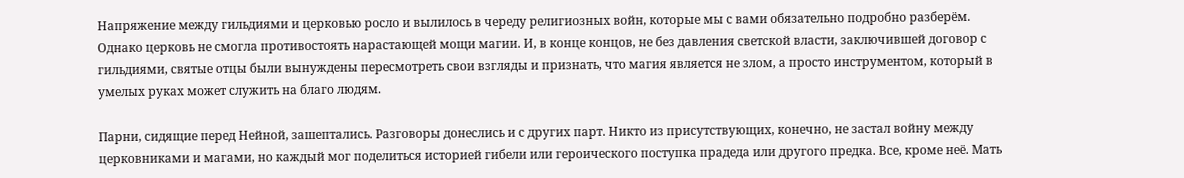Напряжение между гильдиями и церковью росло и вылилось в череду религиозных войн, которые мы с вами обязательно подробно разберём. Однако церковь не смогла противостоять нарастающей мощи магии. И, в конце концов, не без давления светской власти, заключившей договор с гильдиями, святые отцы были вынуждены пересмотреть свои взгляды и признать, что магия является не злом, а просто инструментом, который в умелых руках может служить на благо людям.

Парни, сидящие перед Нейной, зашептались. Разговоры донеслись и с других парт. Никто из присутствующих, конечно, не застал войну между церковниками и магами, но каждый мог поделиться историей гибели или героического поступка прадеда или другого предка. Все, кроме неё. Мать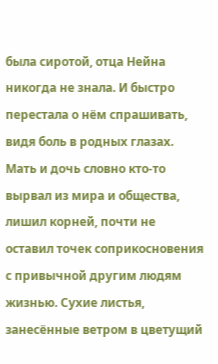была сиротой, отца Нейна никогда не знала. И быстро перестала о нём спрашивать, видя боль в родных глазах. Мать и дочь словно кто-то вырвал из мира и общества, лишил корней, почти не оставил точек соприкосновения с привычной другим людям жизнью. Сухие листья, занесённые ветром в цветущий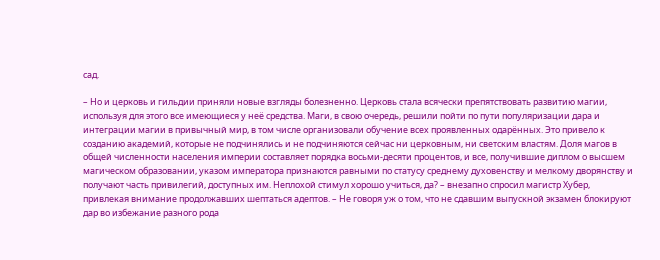сад.

– Но и церковь и гильдии приняли новые взгляды болезненно. Церковь стала всячески препятствовать развитию магии, используя для этого все имеющиеся у неё средства. Маги, в свою очередь, решили пойти по пути популяризации дара и интеграции магии в привычный мир, в том числе организовали обучение всех проявленных одарённых. Это привело к созданию академий, которые не подчинялись и не подчиняются сейчас ни церковным, ни светским властям. Доля магов в общей численности населения империи составляет порядка восьми-десяти процентов, и все, получившие диплом о высшем магическом образовании, указом императора признаются равными по статусу среднему духовенству и мелкому дворянству и получают часть привилегий, доступных им. Неплохой стимул хорошо учиться, да? – внезапно спросил магистр Хубер, привлекая внимание продолжавших шептаться адептов. – Не говоря уж о том, что не сдавшим выпускной экзамен блокируют дар во избежание разного рода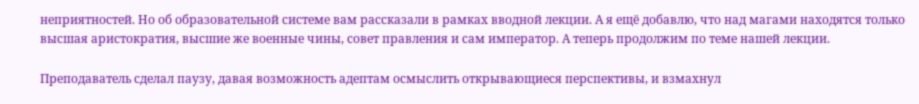неприятностей. Но об образовательной системе вам рассказали в рамках вводной лекции. А я ещё добавлю, что над магами находятся только высшая аристократия, высшие же военные чины, совет правления и сам император. А теперь продолжим по теме нашей лекции.

Преподаватель сделал паузу, давая возможность адептам осмыслить открывающиеся перспективы, и взмахнул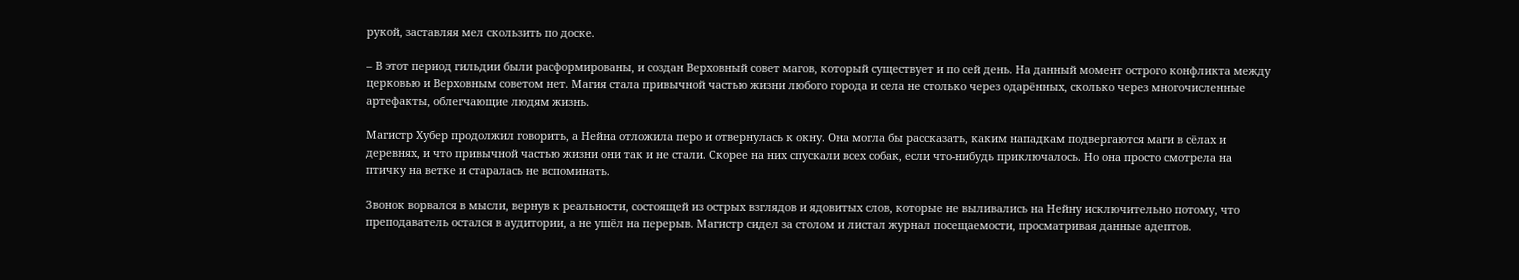рукой, заставляя мел скользить по доске.

– В этот период гильдии были расформированы, и создан Верховный совет магов, который существует и по сей день. На данный момент острого конфликта между церковью и Верховным советом нет. Магия стала привычной частью жизни любого города и села не столько через одарённых, сколько через многочисленные артефакты, облегчающие людям жизнь.

Магистр Хубер продолжил говорить, а Нейна отложила перо и отвернулась к окну. Она могла бы рассказать, каким нападкам подвергаются маги в сёлах и деревнях, и что привычной частью жизни они так и не стали. Скорее на них спускали всех собак, если что-нибудь приключалось. Но она просто смотрела на птичку на ветке и старалась не вспоминать.

Звонок ворвался в мысли, вернув к реальности, состоящей из острых взглядов и ядовитых слов, которые не выливались на Нейну исключительно потому, что преподаватель остался в аудитории, а не ушёл на перерыв. Магистр сидел за столом и листал журнал посещаемости, просматривая данные адептов.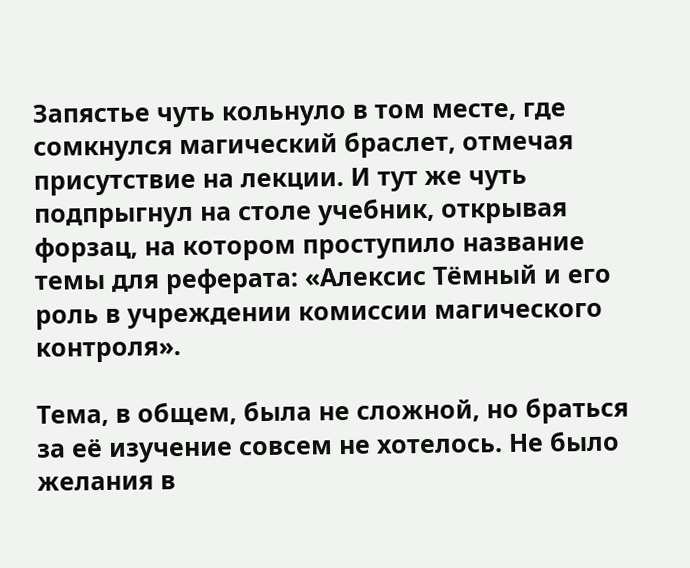Запястье чуть кольнуло в том месте, где сомкнулся магический браслет, отмечая присутствие на лекции. И тут же чуть подпрыгнул на столе учебник, открывая форзац, на котором проступило название темы для реферата: «Алексис Тёмный и его роль в учреждении комиссии магического контроля».

Тема, в общем, была не сложной, но браться за её изучение совсем не хотелось. Не было желания в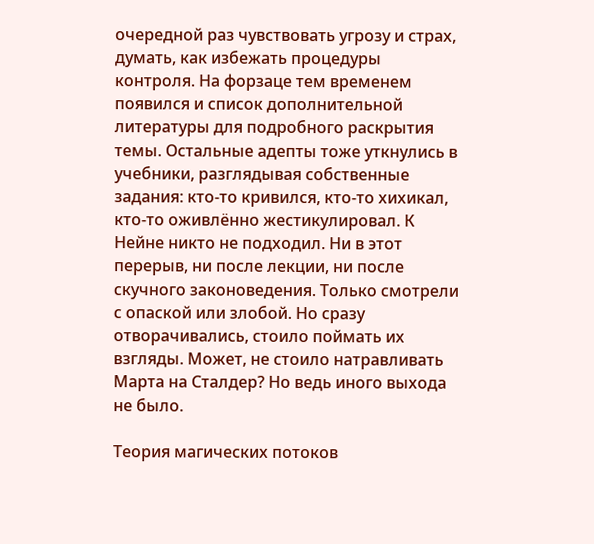очередной раз чувствовать угрозу и страх, думать, как избежать процедуры контроля. На форзаце тем временем появился и список дополнительной литературы для подробного раскрытия темы. Остальные адепты тоже уткнулись в учебники, разглядывая собственные задания: кто-то кривился, кто-то хихикал, кто-то оживлённо жестикулировал. К Нейне никто не подходил. Ни в этот перерыв, ни после лекции, ни после скучного законоведения. Только смотрели с опаской или злобой. Но сразу отворачивались, стоило поймать их взгляды. Может, не стоило натравливать Марта на Сталдер? Но ведь иного выхода не было.

Теория магических потоков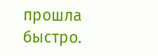прошла быстро.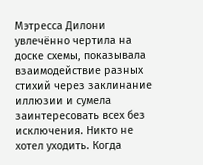Мэтресса Дилони увлечённо чертила на доске схемы, показывала взаимодействие разных стихий через заклинание иллюзии и сумела заинтересовать всех без исключения. Никто не хотел уходить. Когда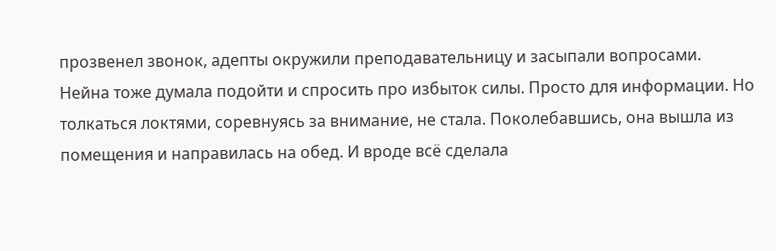прозвенел звонок, адепты окружили преподавательницу и засыпали вопросами. Нейна тоже думала подойти и спросить про избыток силы. Просто для информации. Но толкаться локтями, соревнуясь за внимание, не стала. Поколебавшись, она вышла из помещения и направилась на обед. И вроде всё сделала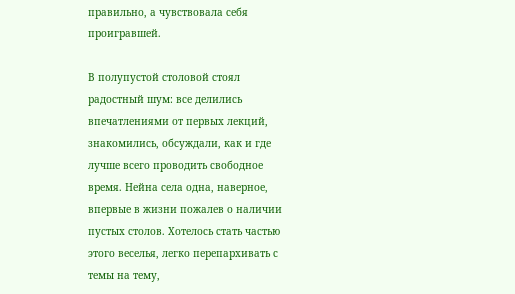правильно, а чувствовала себя проигравшей.

В полупустой столовой стоял радостный шум: все делились впечатлениями от первых лекций, знакомились, обсуждали, как и где лучше всего проводить свободное время. Нейна села одна, наверное, впервые в жизни пожалев о наличии пустых столов. Хотелось стать частью этого веселья, легко перепархивать с темы на тему,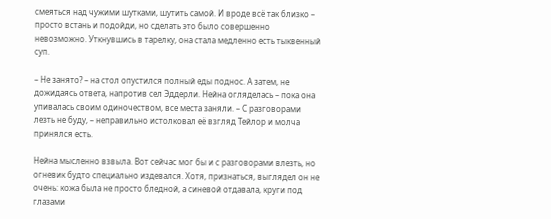смеяться над чужими шутками, шутить самой. И вроде всё так близко – просто встань и подойди, но сделать это было совершенно невозможно. Уткнувшись в тарелку, она стала медленно есть тыквенный суп.

– Не занято? – на стол опустился полный еды поднос. А затем, не дожидаясь ответа, напротив сел Эддерли. Нейна огляделась – пока она упивалась своим одиночеством, все места заняли. – С разговорами лезть не буду, – неправильно истолковал её взгляд Тейлор и молча принялся есть.

Нейна мысленно взвыла. Вот сейчас мог бы и с разговорами влезть, но огневик будто специально издевался. Хотя, признаться, выглядел он не очень: кожа была не просто бледной, а синевой отдавала, круги под глазами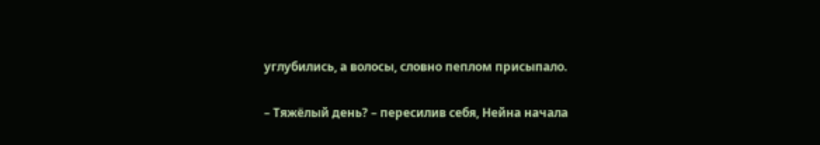углубились, а волосы, словно пеплом присыпало.

– Тяжёлый день? – пересилив себя, Нейна начала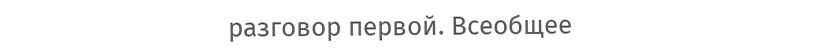разговор первой. Всеобщее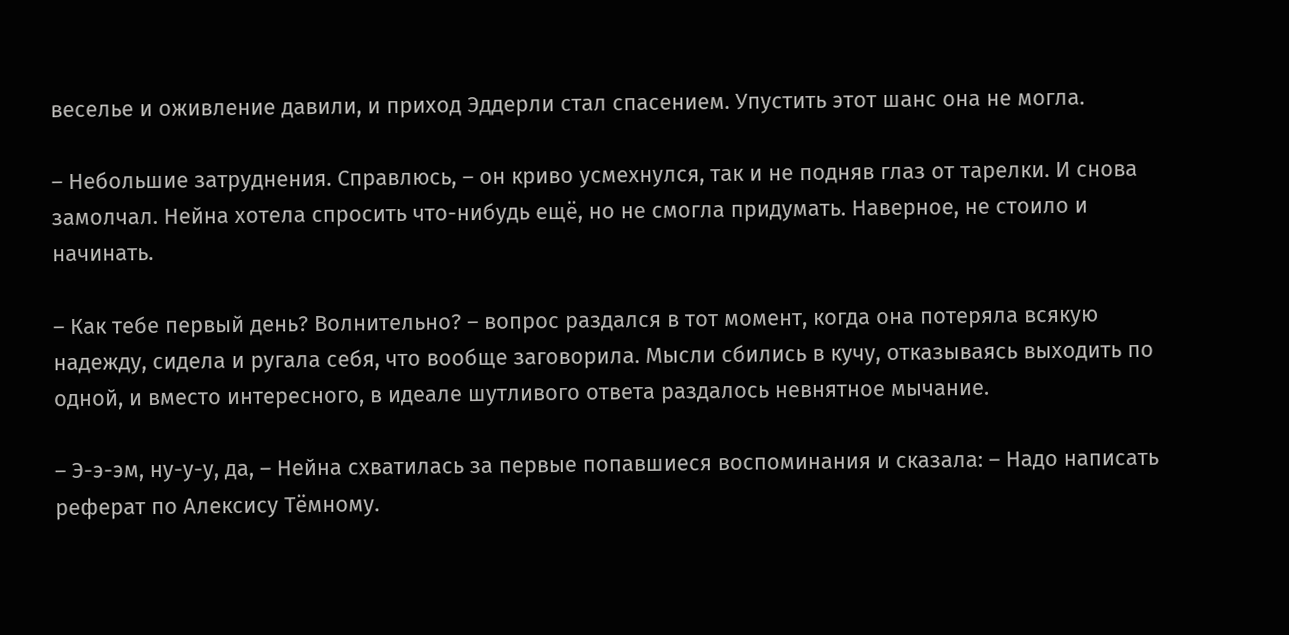веселье и оживление давили, и приход Эддерли стал спасением. Упустить этот шанс она не могла.

– Небольшие затруднения. Справлюсь, – он криво усмехнулся, так и не подняв глаз от тарелки. И снова замолчал. Нейна хотела спросить что-нибудь ещё, но не смогла придумать. Наверное, не стоило и начинать.

– Как тебе первый день? Волнительно? – вопрос раздался в тот момент, когда она потеряла всякую надежду, сидела и ругала себя, что вообще заговорила. Мысли сбились в кучу, отказываясь выходить по одной, и вместо интересного, в идеале шутливого ответа раздалось невнятное мычание.

– Э-э-эм, ну-у-у, да, – Нейна схватилась за первые попавшиеся воспоминания и сказала: – Надо написать реферат по Алексису Тёмному.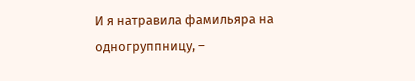И я натравила фамильяра на одногруппницу, –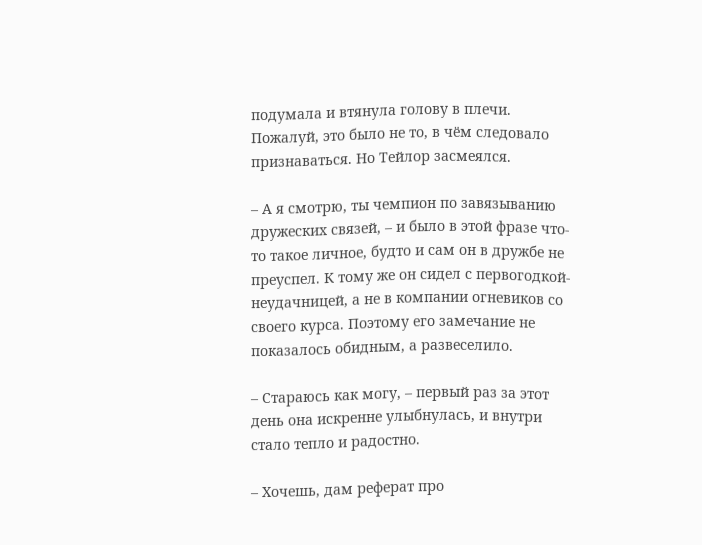подумала и втянула голову в плечи. Пожалуй, это было не то, в чём следовало признаваться. Но Тейлор засмеялся.

– А я смотрю, ты чемпион по завязыванию дружеских связей, – и было в этой фразе что-то такое личное, будто и сам он в дружбе не преуспел. К тому же он сидел с первогодкой-неудачницей, а не в компании огневиков со своего курса. Поэтому его замечание не показалось обидным, а развеселило.

– Стараюсь как могу, – первый раз за этот день она искренне улыбнулась, и внутри стало тепло и радостно.

– Хочешь, дам реферат про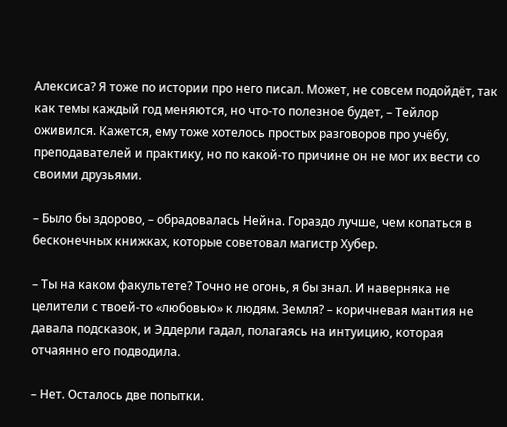Алексиса? Я тоже по истории про него писал. Может, не совсем подойдёт, так как темы каждый год меняются, но что-то полезное будет, – Тейлор оживился. Кажется, ему тоже хотелось простых разговоров про учёбу, преподавателей и практику, но по какой-то причине он не мог их вести со своими друзьями.

– Было бы здорово, – обрадовалась Нейна. Гораздо лучше, чем копаться в бесконечных книжках, которые советовал магистр Хубер.

– Ты на каком факультете? Точно не огонь, я бы знал. И наверняка не целители с твоей-то «любовью» к людям. Земля? – коричневая мантия не давала подсказок, и Эддерли гадал, полагаясь на интуицию, которая отчаянно его подводила.

– Нет. Осталось две попытки.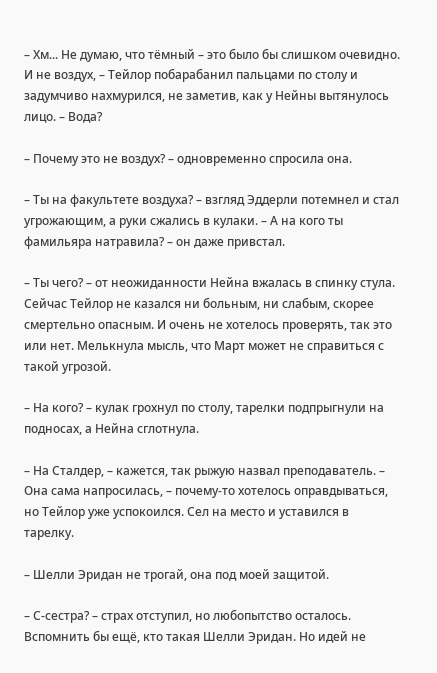– Хм... Не думаю, что тёмный – это было бы слишком очевидно. И не воздух, – Тейлор побарабанил пальцами по столу и задумчиво нахмурился, не заметив, как у Нейны вытянулось лицо. – Вода?

– Почему это не воздух? – одновременно спросила она.

– Ты на факультете воздуха? – взгляд Эддерли потемнел и стал угрожающим, а руки сжались в кулаки. – А на кого ты фамильяра натравила? – он даже привстал.

– Ты чего? – от неожиданности Нейна вжалась в спинку стула. Сейчас Тейлор не казался ни больным, ни слабым, скорее смертельно опасным. И очень не хотелось проверять, так это или нет. Мелькнула мысль, что Март может не справиться с такой угрозой.

– На кого? – кулак грохнул по столу, тарелки подпрыгнули на подносах, а Нейна сглотнула.

– На Сталдер, – кажется, так рыжую назвал преподаватель. – Она сама напросилась, – почему-то хотелось оправдываться, но Тейлор уже успокоился. Сел на место и уставился в тарелку.

– Шелли Эридан не трогай, она под моей защитой.

– С-сестра? – страх отступил, но любопытство осталось. Вспомнить бы ещё, кто такая Шелли Эридан. Но идей не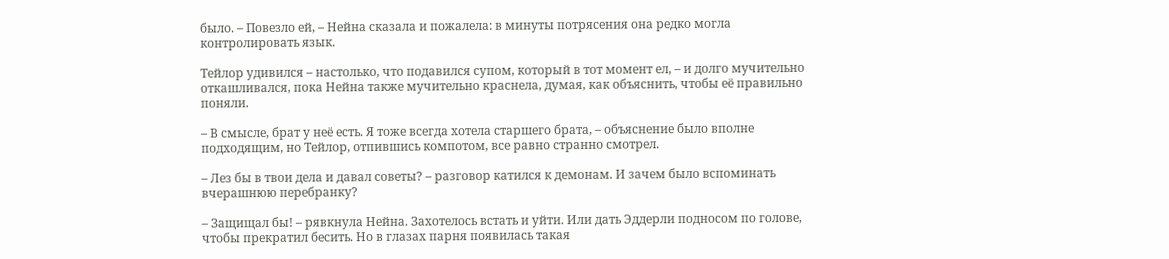было. – Повезло ей, – Нейна сказала и пожалела: в минуты потрясения она редко могла контролировать язык.

Тейлор удивился – настолько, что подавился супом, который в тот момент ел, – и долго мучительно откашливался, пока Нейна также мучительно краснела, думая, как объяснить, чтобы её правильно поняли.

– В смысле, брат у неё есть. Я тоже всегда хотела старшего брата, – объяснение было вполне подходящим, но Тейлор, отпившись компотом, все равно странно смотрел.

– Лез бы в твои дела и давал советы? – разговор катился к демонам. И зачем было вспоминать вчерашнюю перебранку?

– Защищал бы! – рявкнула Нейна. Захотелось встать и уйти. Или дать Эддерли подносом по голове, чтобы прекратил бесить. Но в глазах парня появилась такая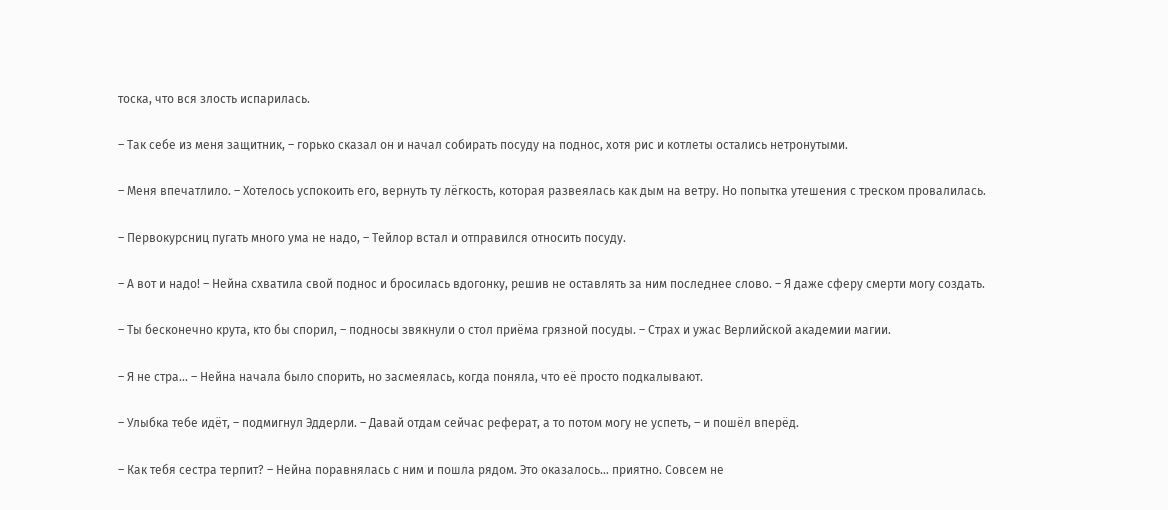тоска, что вся злость испарилась.

– Так себе из меня защитник, – горько сказал он и начал собирать посуду на поднос, хотя рис и котлеты остались нетронутыми.

– Меня впечатлило. – Хотелось успокоить его, вернуть ту лёгкость, которая развеялась как дым на ветру. Но попытка утешения с треском провалилась.

– Первокурсниц пугать много ума не надо, – Тейлор встал и отправился относить посуду.

– А вот и надо! – Нейна схватила свой поднос и бросилась вдогонку, решив не оставлять за ним последнее слово. – Я даже сферу смерти могу создать.

– Ты бесконечно крута, кто бы спорил, – подносы звякнули о стол приёма грязной посуды. – Страх и ужас Верлийской академии магии.

– Я не стра… – Нейна начала было спорить, но засмеялась, когда поняла, что её просто подкалывают.

– Улыбка тебе идёт, – подмигнул Эддерли. – Давай отдам сейчас реферат, а то потом могу не успеть, – и пошёл вперёд.

– Как тебя сестра терпит? – Нейна поравнялась с ним и пошла рядом. Это оказалось… приятно. Совсем не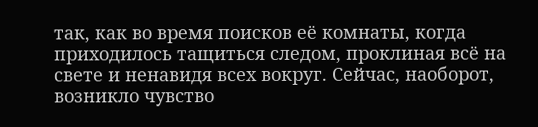так, как во время поисков её комнаты, когда приходилось тащиться следом, проклиная всё на свете и ненавидя всех вокруг. Сейчас, наоборот, возникло чувство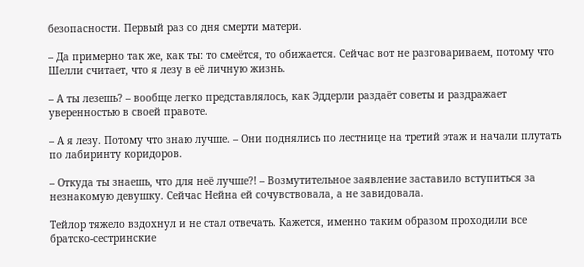безопасности. Первый раз со дня смерти матери.

– Да примерно так же, как ты: то смеётся, то обижается. Сейчас вот не разговариваем, потому что Шелли считает, что я лезу в её личную жизнь.

– А ты лезешь? – вообще легко представлялось, как Эддерли раздаёт советы и раздражает уверенностью в своей правоте.

– А я лезу. Потому что знаю лучше. – Они поднялись по лестнице на третий этаж и начали плутать по лабиринту коридоров.

– Откуда ты знаешь, что для неё лучше?! – Возмутительное заявление заставило вступиться за незнакомую девушку. Сейчас Нейна ей сочувствовала, а не завидовала.

Тейлор тяжело вздохнул и не стал отвечать. Кажется, именно таким образом проходили все братско-сестринские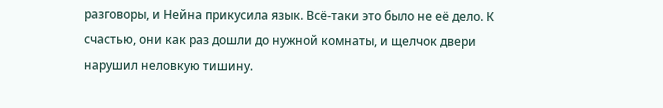разговоры, и Нейна прикусила язык. Всё-таки это было не её дело. К счастью, они как раз дошли до нужной комнаты, и щелчок двери нарушил неловкую тишину.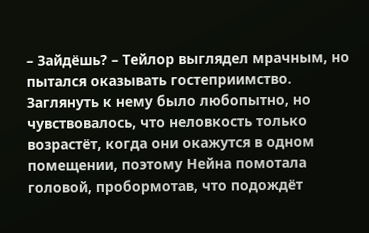– Зайдёшь? – Тейлор выглядел мрачным, но пытался оказывать гостеприимство. Заглянуть к нему было любопытно, но чувствовалось, что неловкость только возрастёт, когда они окажутся в одном помещении, поэтому Нейна помотала головой, пробормотав, что подождёт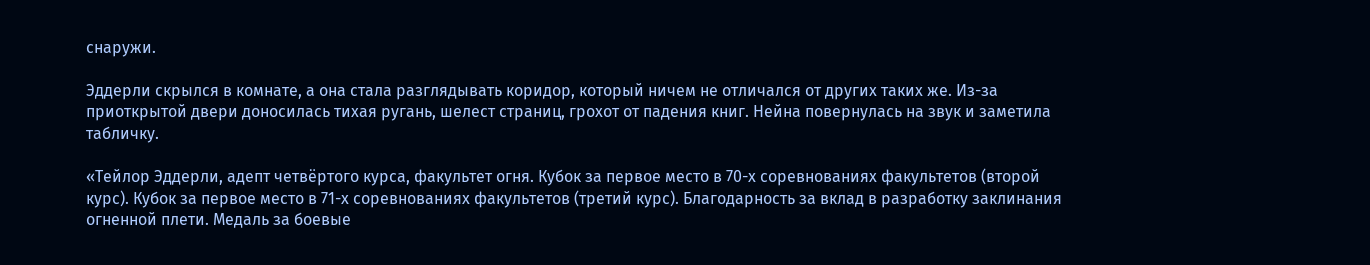снаружи.

Эддерли скрылся в комнате, а она стала разглядывать коридор, который ничем не отличался от других таких же. Из-за приоткрытой двери доносилась тихая ругань, шелест страниц, грохот от падения книг. Нейна повернулась на звук и заметила табличку.

«Тейлор Эддерли, адепт четвёртого курса, факультет огня. Кубок за первое место в 70-х соревнованиях факультетов (второй курс). Кубок за первое место в 71-х соревнованиях факультетов (третий курс). Благодарность за вклад в разработку заклинания огненной плети. Медаль за боевые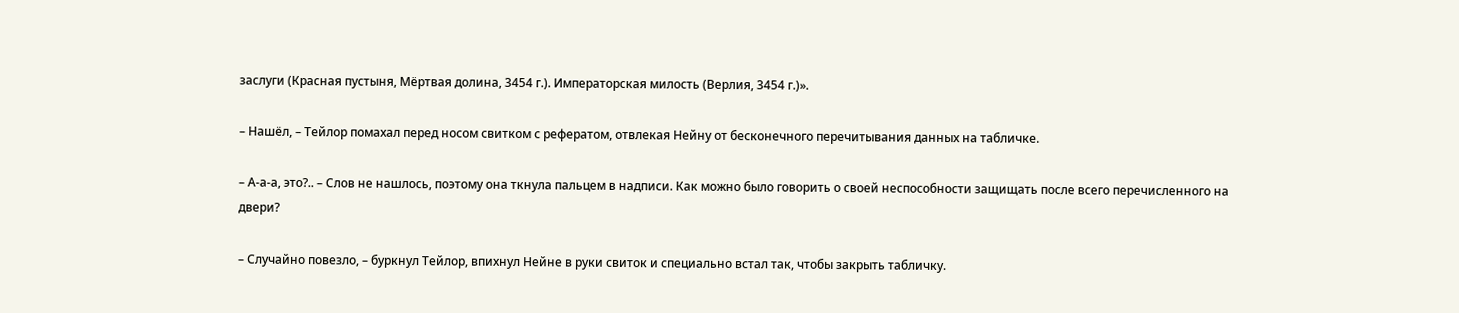заслуги (Красная пустыня, Мёртвая долина, 3454 г.). Императорская милость (Верлия, 3454 г.)».

– Нашёл, – Тейлор помахал перед носом свитком с рефератом, отвлекая Нейну от бесконечного перечитывания данных на табличке.

– А-а-а, это?.. – Слов не нашлось, поэтому она ткнула пальцем в надписи. Как можно было говорить о своей неспособности защищать после всего перечисленного на двери?

– Случайно повезло, – буркнул Тейлор, впихнул Нейне в руки свиток и специально встал так, чтобы закрыть табличку.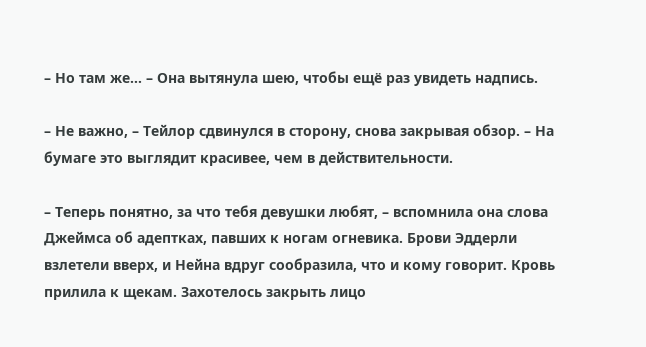– Но там же… – Она вытянула шею, чтобы ещё раз увидеть надпись.

– Не важно, – Тейлор сдвинулся в сторону, снова закрывая обзор. – На бумаге это выглядит красивее, чем в действительности.

– Теперь понятно, за что тебя девушки любят, – вспомнила она слова Джеймса об адептках, павших к ногам огневика. Брови Эддерли взлетели вверх, и Нейна вдруг сообразила, что и кому говорит. Кровь прилила к щекам. Захотелось закрыть лицо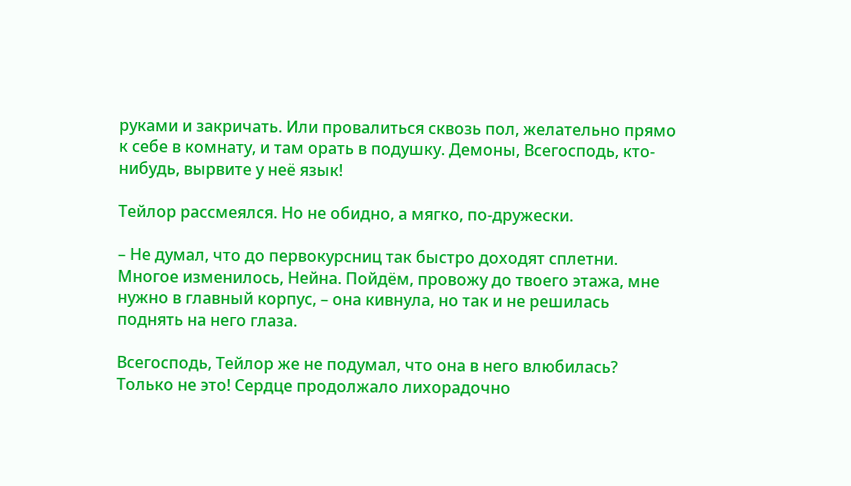руками и закричать. Или провалиться сквозь пол, желательно прямо к себе в комнату, и там орать в подушку. Демоны, Всегосподь, кто-нибудь, вырвите у неё язык!

Тейлор рассмеялся. Но не обидно, а мягко, по-дружески.

– Не думал, что до первокурсниц так быстро доходят сплетни. Многое изменилось, Нейна. Пойдём, провожу до твоего этажа, мне нужно в главный корпус, – она кивнула, но так и не решилась поднять на него глаза.

Всегосподь, Тейлор же не подумал, что она в него влюбилась? Только не это! Сердце продолжало лихорадочно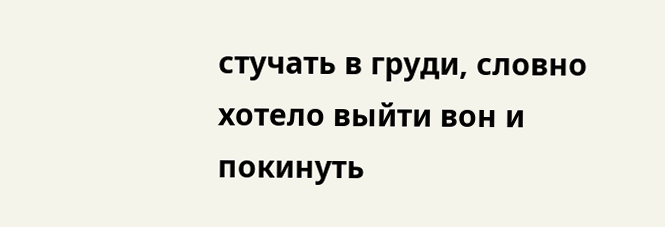стучать в груди, словно хотело выйти вон и покинуть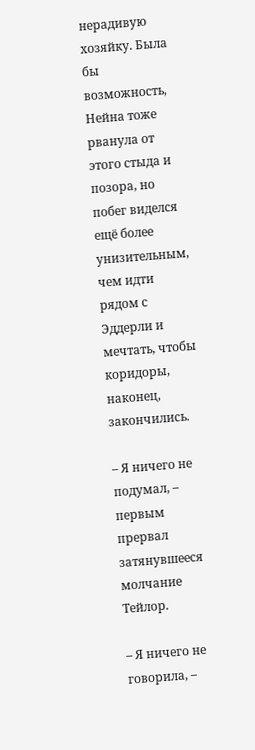нерадивую хозяйку. Была бы возможность, Нейна тоже рванула от этого стыда и позора, но побег виделся ещё более унизительным, чем идти рядом с Эддерли и мечтать, чтобы коридоры, наконец, закончились.

– Я ничего не подумал, – первым прервал затянувшееся молчание Тейлор.

– Я ничего не говорила, –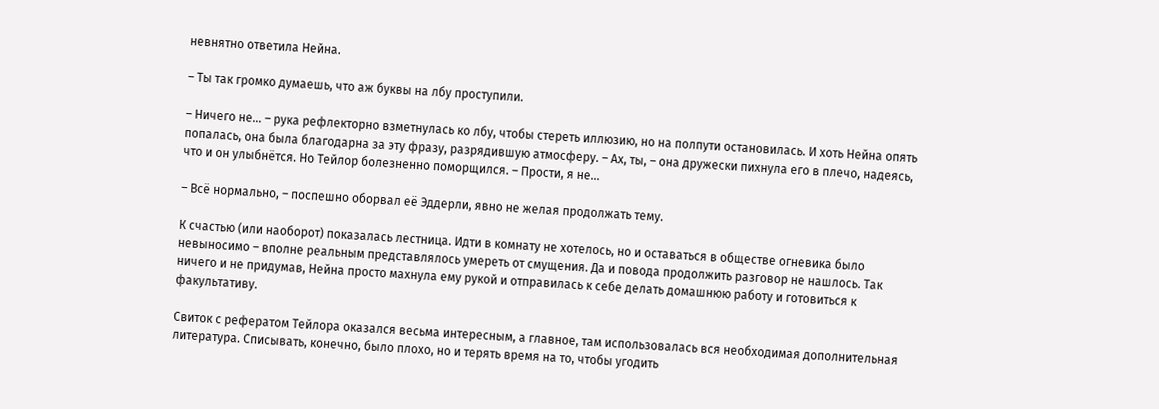невнятно ответила Нейна.

– Ты так громко думаешь, что аж буквы на лбу проступили.

– Ничего не… – рука рефлекторно взметнулась ко лбу, чтобы стереть иллюзию, но на полпути остановилась. И хоть Нейна опять попалась, она была благодарна за эту фразу, разрядившую атмосферу. – Ах, ты, – она дружески пихнула его в плечо, надеясь, что и он улыбнётся. Но Тейлор болезненно поморщился. – Прости, я не…

– Всё нормально, – поспешно оборвал её Эддерли, явно не желая продолжать тему.

К счастью (или наоборот) показалась лестница. Идти в комнату не хотелось, но и оставаться в обществе огневика было невыносимо – вполне реальным представлялось умереть от смущения. Да и повода продолжить разговор не нашлось. Так ничего и не придумав, Нейна просто махнула ему рукой и отправилась к себе делать домашнюю работу и готовиться к факультативу.

Свиток с рефератом Тейлора оказался весьма интересным, а главное, там использовалась вся необходимая дополнительная литература. Списывать, конечно, было плохо, но и терять время на то, чтобы угодить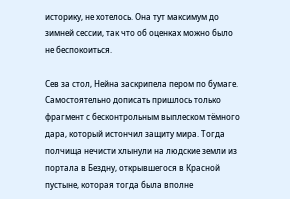историку, не хотелось. Она тут максимум до зимней сессии, так что об оценках можно было не беспокоиться.

Сев за стол, Нейна заскрипела пером по бумаге. Самостоятельно дописать пришлось только фрагмент с бесконтрольным выплеском тёмного дара, который истончил защиту мира. Тогда полчища нечисти хлынули на людские земли из портала в Бездну, открывшегося в Красной пустыне, которая тогда была вполне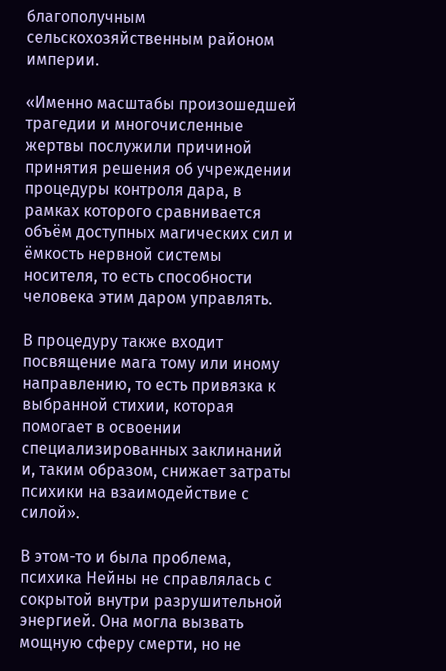благополучным сельскохозяйственным районом империи.

«Именно масштабы произошедшей трагедии и многочисленные жертвы послужили причиной принятия решения об учреждении процедуры контроля дара, в рамках которого сравнивается объём доступных магических сил и ёмкость нервной системы носителя, то есть способности человека этим даром управлять.

В процедуру также входит посвящение мага тому или иному направлению, то есть привязка к выбранной стихии, которая помогает в освоении специализированных заклинаний и, таким образом, снижает затраты психики на взаимодействие с силой».

В этом-то и была проблема, психика Нейны не справлялась с сокрытой внутри разрушительной энергией. Она могла вызвать мощную сферу смерти, но не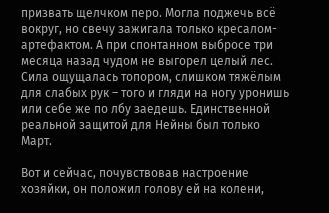призвать щелчком перо. Могла поджечь всё вокруг, но свечу зажигала только кресалом-артефактом. А при спонтанном выбросе три месяца назад чудом не выгорел целый лес. Сила ощущалась топором, слишком тяжёлым для слабых рук – того и гляди на ногу уронишь или себе же по лбу заедешь. Единственной реальной защитой для Нейны был только Март.

Вот и сейчас, почувствовав настроение хозяйки, он положил голову ей на колени,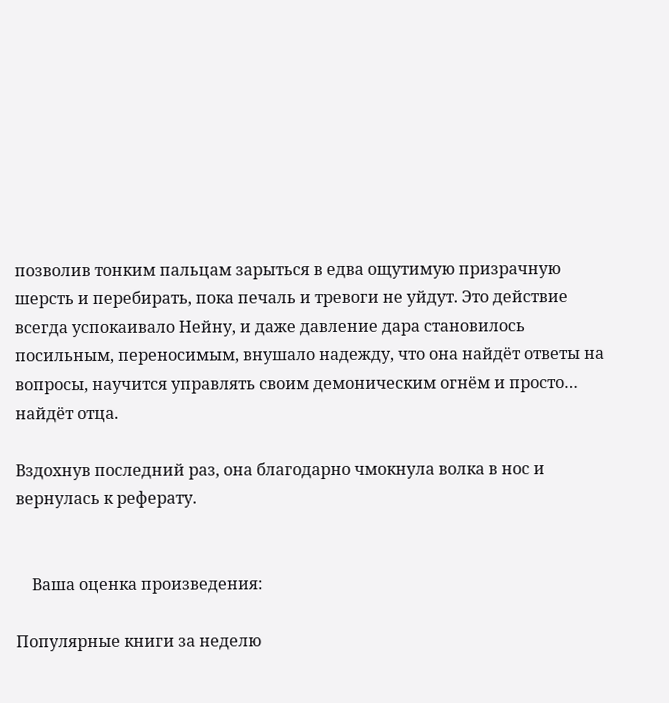позволив тонким пальцам зарыться в едва ощутимую призрачную шерсть и перебирать, пока печаль и тревоги не уйдут. Это действие всегда успокаивало Нейну, и даже давление дара становилось посильным, переносимым, внушало надежду, что она найдёт ответы на вопросы, научится управлять своим демоническим огнём и просто… найдёт отца.

Вздохнув последний раз, она благодарно чмокнула волка в нос и вернулась к реферату.


    Ваша оценка произведения:

Популярные книги за неделю